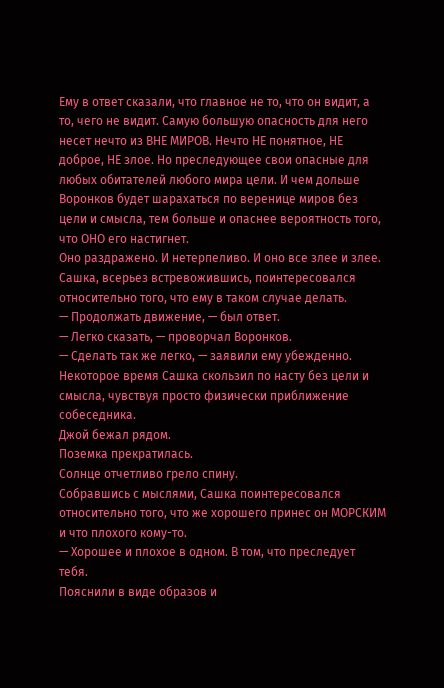Ему в ответ сказали, что главное не то, что он видит, а то, чего не видит. Самую большую опасность для него несет нечто из ВНЕ МИРОВ. Нечто НЕ понятное, НЕ доброе, НЕ злое. Но преследующее свои опасные для любых обитателей любого мира цели. И чем дольше Воронков будет шарахаться по веренице миров без цели и смысла, тем больше и опаснее вероятность того, что ОНО его настигнет.
Оно раздражено. И нетерпеливо. И оно все злее и злее.
Сашка, всерьез встревожившись, поинтересовался относительно того, что ему в таком случае делать.
— Продолжать движение, — был ответ.
— Легко сказать, — проворчал Воронков.
— Сделать так же легко, — заявили ему убежденно.
Некоторое время Сашка скользил по насту без цели и смысла, чувствуя просто физически приближение собеседника.
Джой бежал рядом.
Поземка прекратилась.
Солнце отчетливо грело спину.
Собравшись с мыслями, Сашка поинтересовался относительно того, что же хорошего принес он МОРСКИМ и что плохого кому-то.
— Хорошее и плохое в одном. В том, что преследует тебя.
Пояснили в виде образов и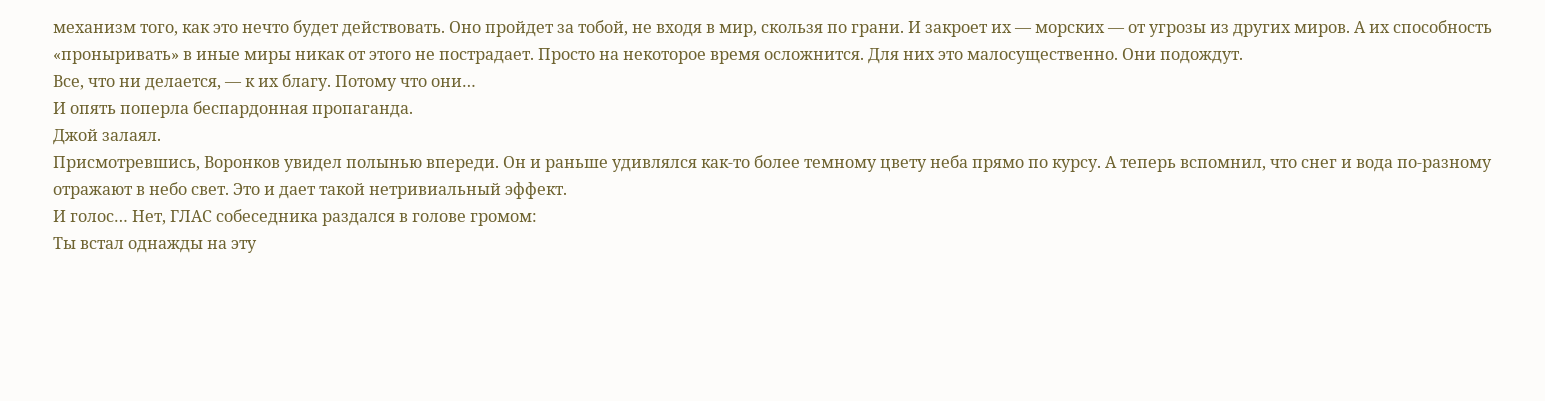механизм того, как это нечто будет действовать. Оно пройдет за тобой, не входя в мир, скользя по грани. И закроет их — морских — от угрозы из других миров. А их способность «проныривать» в иные миры никак от этого не пострадает. Просто на некоторое время осложнится. Для них это малосущественно. Они подождут.
Все, что ни делается, — к их благу. Потому что они…
И опять поперла беспардонная пропаганда.
Джой залаял.
Присмотревшись, Воронков увидел полынью впереди. Он и раньше удивлялся как-то более темному цвету неба прямо по курсу. А теперь вспомнил, что снег и вода по-разному отражают в небо свет. Это и дает такой нетривиальный эффект.
И голос… Нет, ГЛАС собеседника раздался в голове громом:
Ты встал однажды на эту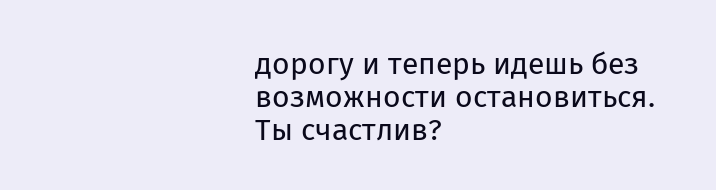дорогу и теперь идешь без возможности остановиться.
Ты счастлив?